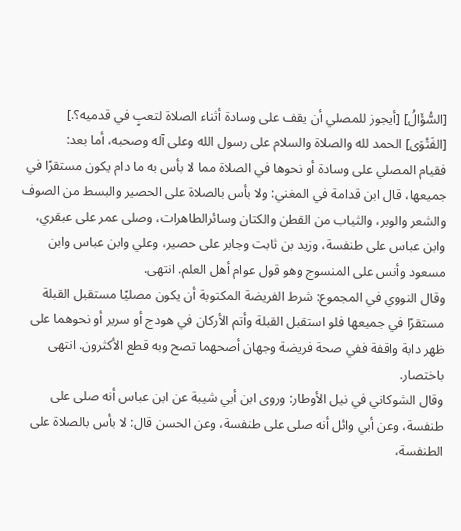[السُّؤَالُ] [أيجوز للمصلي أن يقف على وسادة أثناء الصلاة لتعبٍ في قدميه؟.]
[الفَتْوَى] الحمد لله والصلاة والسلام على رسول الله وعلى آله وصحبه، أما بعد:
فقيام المصلي على وسادة أو نحوها في الصلاة مما لا بأس به ما دام يكون مستقرًا في جميعها، قال ابن قدامة في المغني: ولا بأس بالصلاة على الحصير والبسط من الصوف والشعر والوبر، والثياب من القطن والكتان وسائرالطاهرات، وصلى عمر على عبقري، وابن عباس على طنفسة، وزيد بن ثابت وجابر على حصير، وعلي وابن عباس وابن مسعود وأنس على المنسوج وهو قول عوام أهل العلم. انتهى.
وقال النووي في المجموع: شرط الفريضة المكتوبة أن يكون مصليًا مستقبل القبلة مستقرًا في جميعها فلو استقبل القبلة وأتم الأركان في هودج أو سرير أو نحوهما على ظهر دابة واقفة ففي صحة فريضة وجهان أصحهما تصح وبه قطع الأكثرون. انتهى باختصار.
وقال الشوكاني في نيل الأوطار: وروى ابن أبي شيبة عن ابن عباس أنه صلى على طنفسة، وعن أبي وائل أنه صلى على طنفسة، وعن الحسن قال: لا بأس بالصلاة على الطنفسة،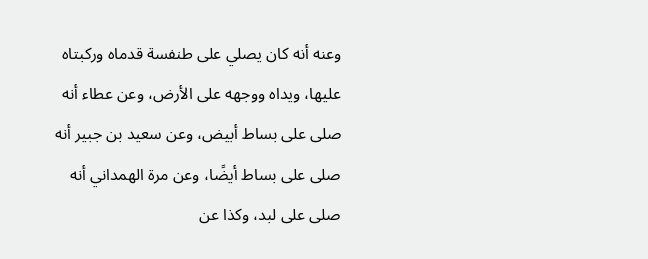وعنه أنه كان يصلي على طنفسة قدماه وركبتاه عليها، ويداه ووجهه على الأرض، وعن عطاء أنه صلى على بساط أبيض، وعن سعيد بن جبير أنه صلى على بساط أيضًا، وعن مرة الهمداني أنه صلى على لبد، وكذا عن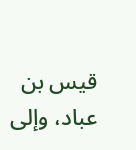قيس بن عباد، وإلى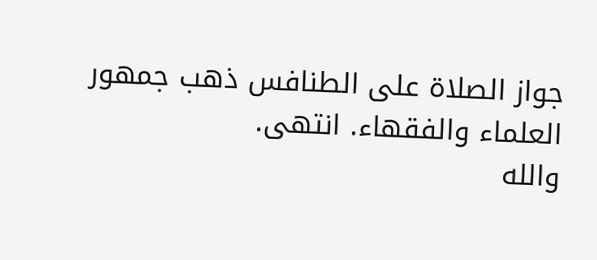جواز الصلاة على الطنافس ذهب جمهور العلماء والفقهاء. انتهى.
والله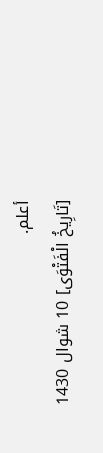أعلم.
[تَارِيخُ الْفَتْوَى] 10 شوال 1430